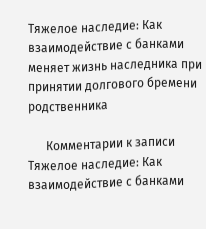Тяжелое наследие: Как взаимодействие с банками меняет жизнь наследника при принятии долгового бремени родственника

      Комментарии к записи Тяжелое наследие: Как взаимодействие с банками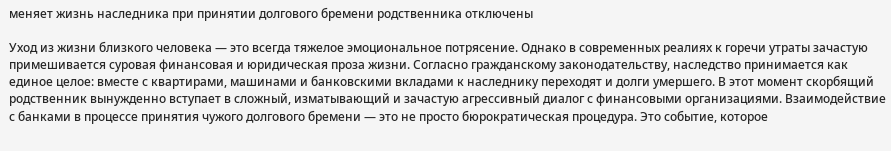меняет жизнь наследника при принятии долгового бремени родственника отключены

Уход из жизни близкого человека — это всегда тяжелое эмоциональное потрясение. Однако в современных реалиях к горечи утраты зачастую примешивается суровая финансовая и юридическая проза жизни. Согласно гражданскому законодательству, наследство принимается как единое целое: вместе с квартирами, машинами и банковскими вкладами к наследнику переходят и долги умершего. В этот момент скорбящий родственник вынужденно вступает в сложный, изматывающий и зачастую агрессивный диалог с финансовыми организациями. Взаимодействие с банками в процессе принятия чужого долгового бремени — это не просто бюрократическая процедура. Это событие, которое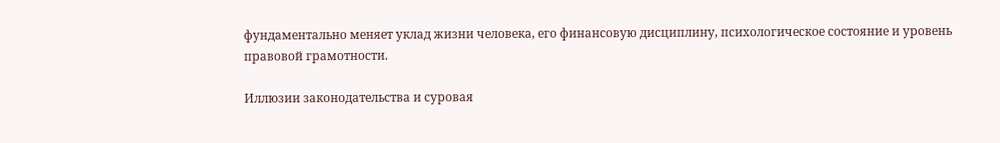фундаментально меняет уклад жизни человека, его финансовую дисциплину, психологическое состояние и уровень правовой грамотности.

Иллюзии законодательства и суровая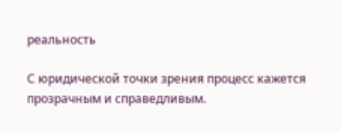реальность

С юридической точки зрения процесс кажется прозрачным и справедливым.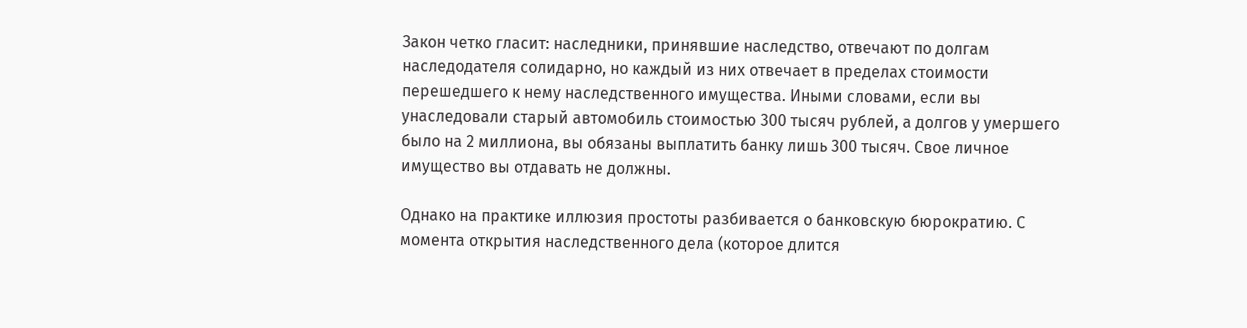Закон четко гласит: наследники, принявшие наследство, отвечают по долгам наследодателя солидарно, но каждый из них отвечает в пределах стоимости перешедшего к нему наследственного имущества. Иными словами, если вы унаследовали старый автомобиль стоимостью 300 тысяч рублей, а долгов у умершего было на 2 миллиона, вы обязаны выплатить банку лишь 300 тысяч. Свое личное имущество вы отдавать не должны.

Однако на практике иллюзия простоты разбивается о банковскую бюрократию. С момента открытия наследственного дела (которое длится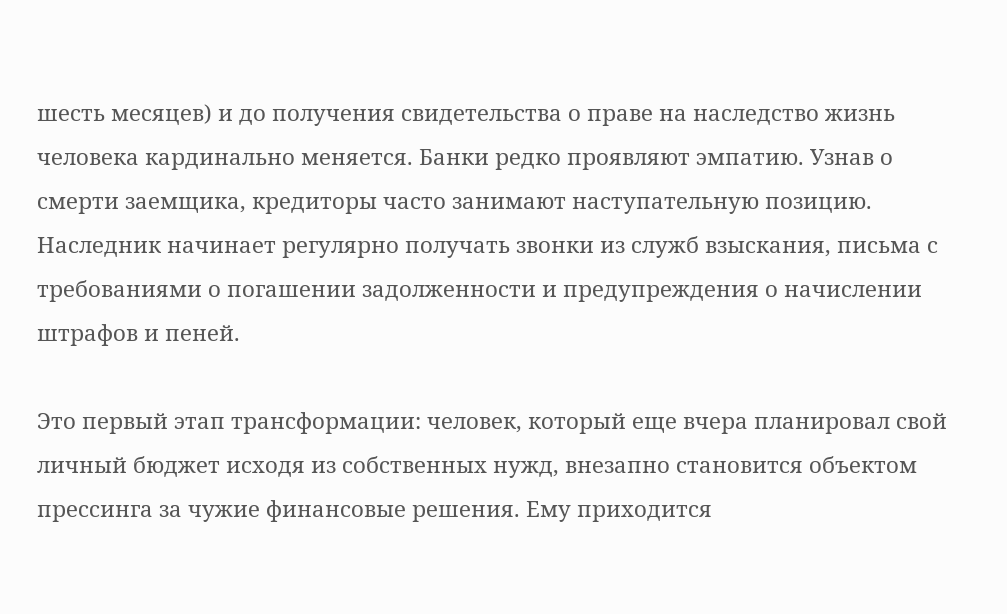шесть месяцев) и до получения свидетельства о праве на наследство жизнь человека кардинально меняется. Банки редко проявляют эмпатию. Узнав о смерти заемщика, кредиторы часто занимают наступательную позицию. Наследник начинает регулярно получать звонки из служб взыскания, письма с требованиями о погашении задолженности и предупреждения о начислении штрафов и пеней.

Это первый этап трансформации: человек, который еще вчера планировал свой личный бюджет исходя из собственных нужд, внезапно становится объектом прессинга за чужие финансовые решения. Ему приходится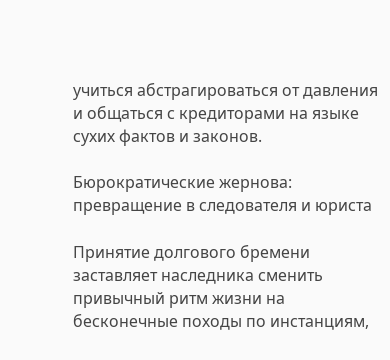учиться абстрагироваться от давления и общаться с кредиторами на языке сухих фактов и законов.

Бюрократические жернова: превращение в следователя и юриста

Принятие долгового бремени заставляет наследника сменить привычный ритм жизни на бесконечные походы по инстанциям,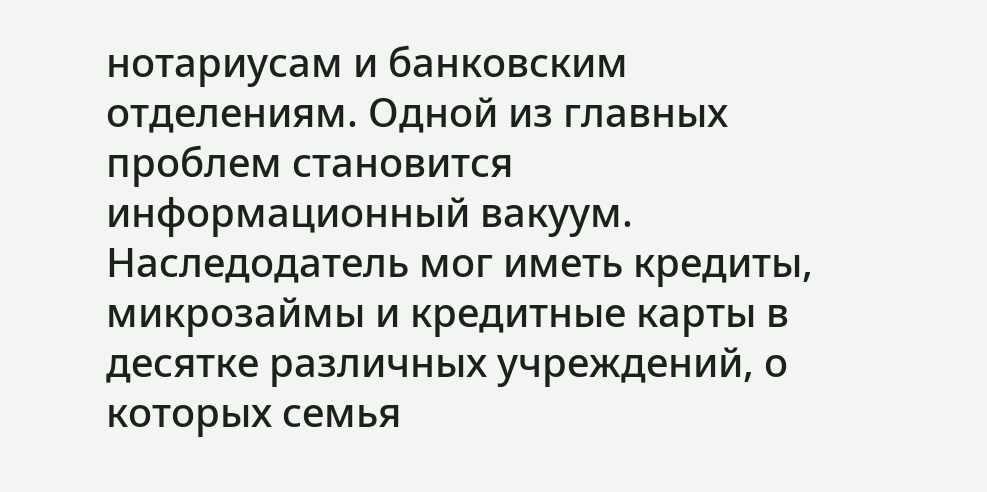нотариусам и банковским отделениям. Одной из главных проблем становится информационный вакуум. Наследодатель мог иметь кредиты, микрозаймы и кредитные карты в десятке различных учреждений, о которых семья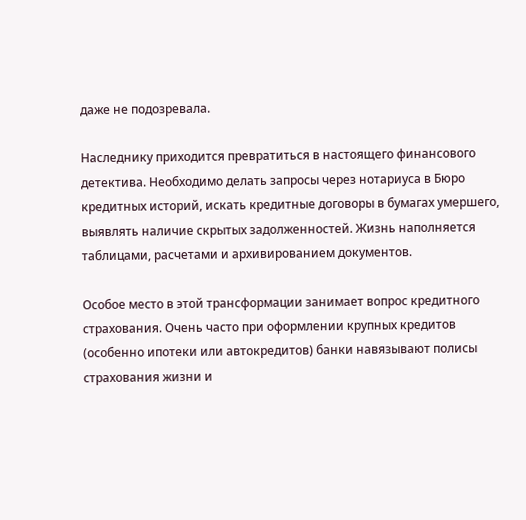даже не подозревала.

Наследнику приходится превратиться в настоящего финансового детектива. Необходимо делать запросы через нотариуса в Бюро кредитных историй, искать кредитные договоры в бумагах умершего, выявлять наличие скрытых задолженностей. Жизнь наполняется таблицами, расчетами и архивированием документов.

Особое место в этой трансформации занимает вопрос кредитного страхования. Очень часто при оформлении крупных кредитов (особенно ипотеки или автокредитов) банки навязывают полисы страхования жизни и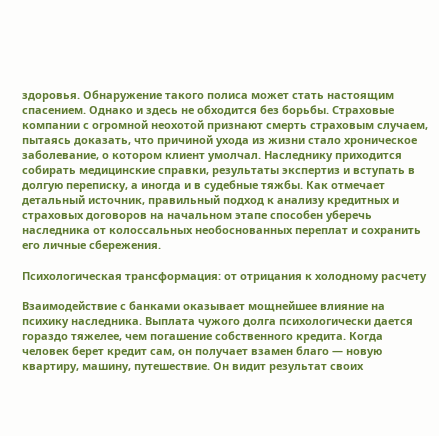здоровья. Обнаружение такого полиса может стать настоящим спасением. Однако и здесь не обходится без борьбы. Страховые компании с огромной неохотой признают смерть страховым случаем, пытаясь доказать, что причиной ухода из жизни стало хроническое заболевание, о котором клиент умолчал. Наследнику приходится собирать медицинские справки, результаты экспертиз и вступать в долгую переписку, а иногда и в судебные тяжбы. Как отмечает детальный источник, правильный подход к анализу кредитных и страховых договоров на начальном этапе способен уберечь наследника от колоссальных необоснованных переплат и сохранить его личные сбережения.

Психологическая трансформация: от отрицания к холодному расчету

Взаимодействие с банками оказывает мощнейшее влияние на психику наследника. Выплата чужого долга психологически дается гораздо тяжелее, чем погашение собственного кредита. Когда человек берет кредит сам, он получает взамен благо — новую квартиру, машину, путешествие. Он видит результат своих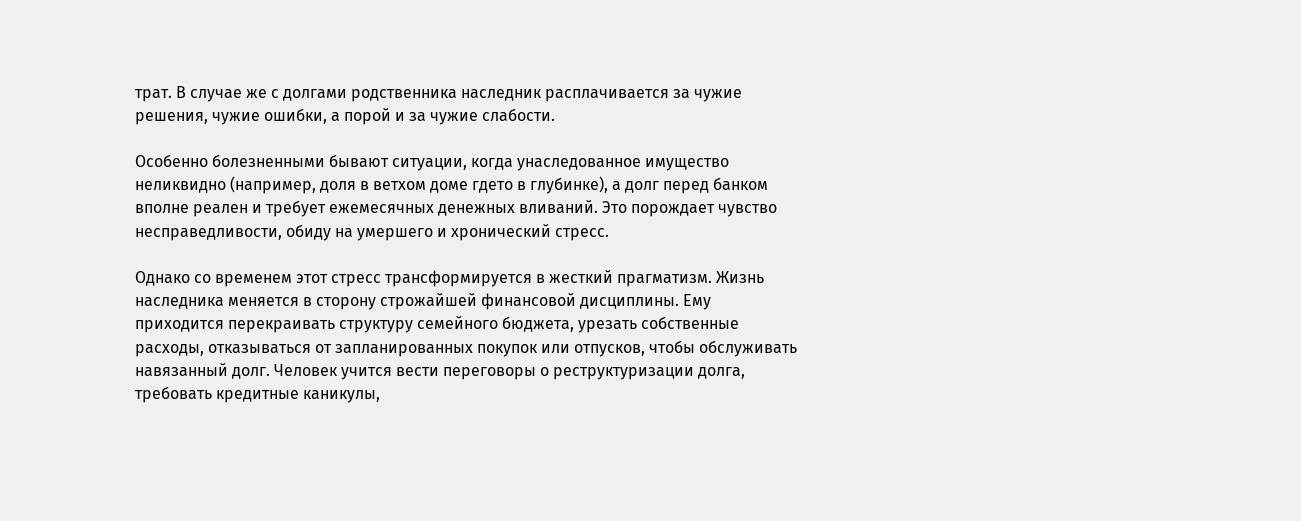трат. В случае же с долгами родственника наследник расплачивается за чужие решения, чужие ошибки, а порой и за чужие слабости.

Особенно болезненными бывают ситуации, когда унаследованное имущество неликвидно (например, доля в ветхом доме гдето в глубинке), а долг перед банком вполне реален и требует ежемесячных денежных вливаний. Это порождает чувство несправедливости, обиду на умершего и хронический стресс.

Однако со временем этот стресс трансформируется в жесткий прагматизм. Жизнь наследника меняется в сторону строжайшей финансовой дисциплины. Ему приходится перекраивать структуру семейного бюджета, урезать собственные расходы, отказываться от запланированных покупок или отпусков, чтобы обслуживать навязанный долг. Человек учится вести переговоры о реструктуризации долга, требовать кредитные каникулы,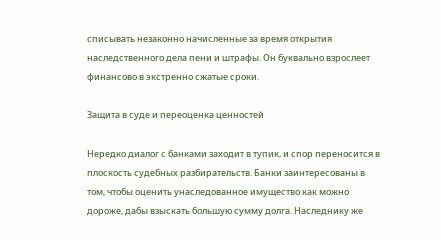списывать незаконно начисленные за время открытия наследственного дела пени и штрафы. Он буквально взрослеет финансово в экстренно сжатые сроки.

Защита в суде и переоценка ценностей

Нередко диалог с банками заходит в тупик, и спор переносится в плоскость судебных разбирательств. Банки заинтересованы в том, чтобы оценить унаследованное имущество как можно дороже, дабы взыскать большую сумму долга. Наследнику же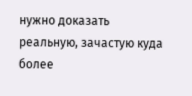нужно доказать реальную, зачастую куда более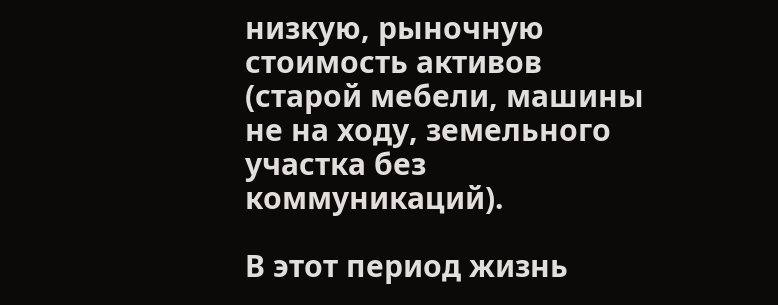низкую, рыночную стоимость активов (старой мебели, машины не на ходу, земельного участка без коммуникаций).

В этот период жизнь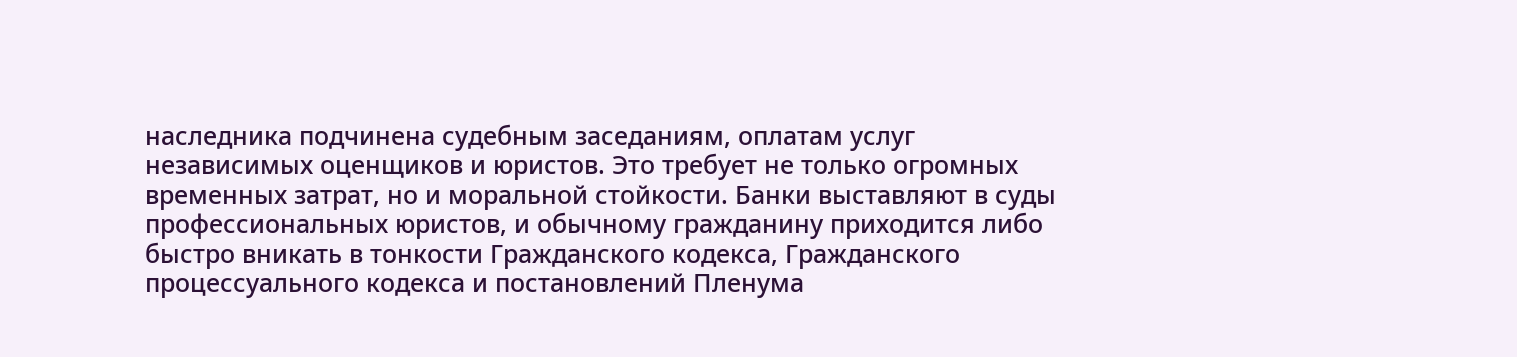наследника подчинена судебным заседаниям, оплатам услуг независимых оценщиков и юристов. Это требует не только огромных временных затрат, но и моральной стойкости. Банки выставляют в суды профессиональных юристов, и обычному гражданину приходится либо быстро вникать в тонкости Гражданского кодекса, Гражданского процессуального кодекса и постановлений Пленума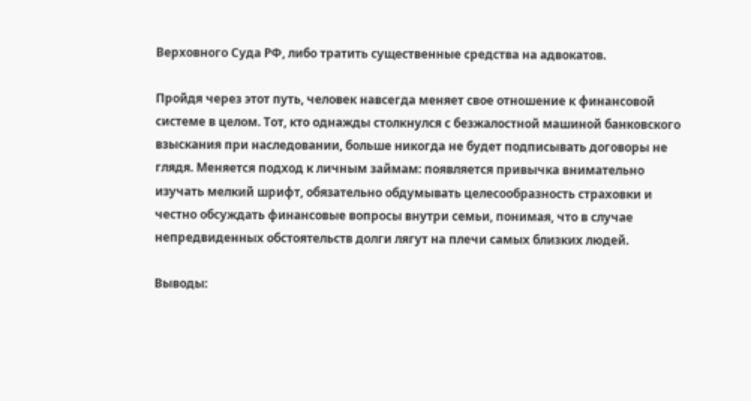Верховного Суда РФ, либо тратить существенные средства на адвокатов.

Пройдя через этот путь, человек навсегда меняет свое отношение к финансовой системе в целом. Тот, кто однажды столкнулся с безжалостной машиной банковского взыскания при наследовании, больше никогда не будет подписывать договоры не глядя. Меняется подход к личным займам: появляется привычка внимательно изучать мелкий шрифт, обязательно обдумывать целесообразность страховки и честно обсуждать финансовые вопросы внутри семьи, понимая, что в случае непредвиденных обстоятельств долги лягут на плечи самых близких людей.

Выводы: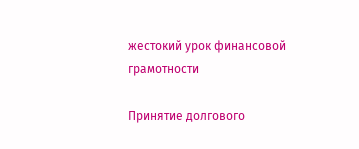жестокий урок финансовой грамотности

Принятие долгового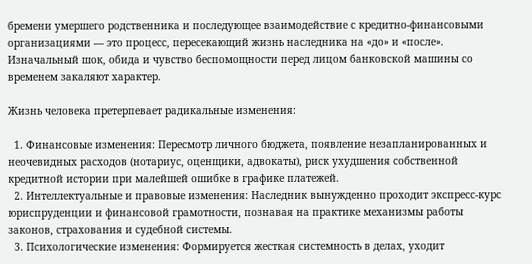бремени умершего родственника и последующее взаимодействие с кредитно-финансовыми организациями — это процесс, пересекающий жизнь наследника на «до» и «после». Изначальный шок, обида и чувство беспомощности перед лицом банковской машины со временем закаляют характер.

Жизнь человека претерпевает радикальные изменения:

  1. Финансовые изменения: Пересмотр личного бюджета, появление незапланированных и неочевидных расходов (нотариус, оценщики, адвокаты), риск ухудшения собственной кредитной истории при малейшей ошибке в графике платежей.
  2. Интеллектуальные и правовые изменения: Наследник вынужденно проходит экспресс-курс юриспруденции и финансовой грамотности, познавая на практике механизмы работы законов, страхования и судебной системы.
  3. Психологические изменения: Формируется жесткая системность в делах, уходит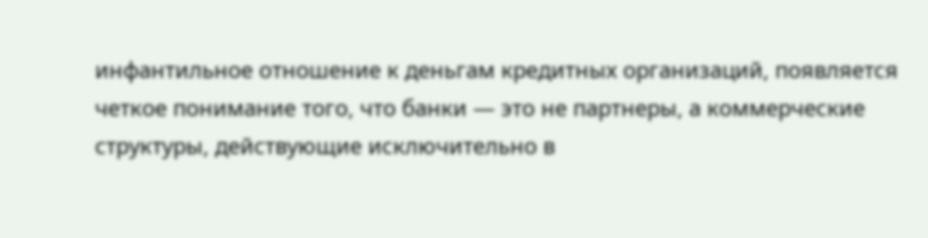инфантильное отношение к деньгам кредитных организаций, появляется четкое понимание того, что банки — это не партнеры, а коммерческие структуры, действующие исключительно в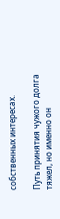собственных интересах.

Путь принятия чужого долга тяжел, но именно он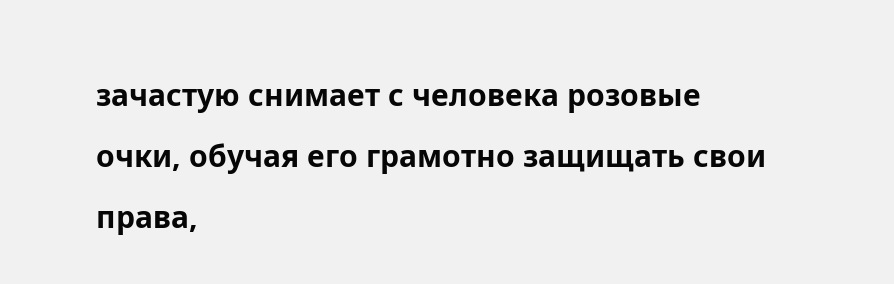зачастую снимает с человека розовые очки, обучая его грамотно защищать свои права,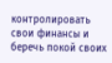контролировать свои финансы и беречь покой своих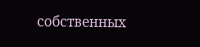собственных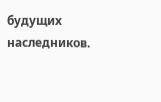будущих наследников.